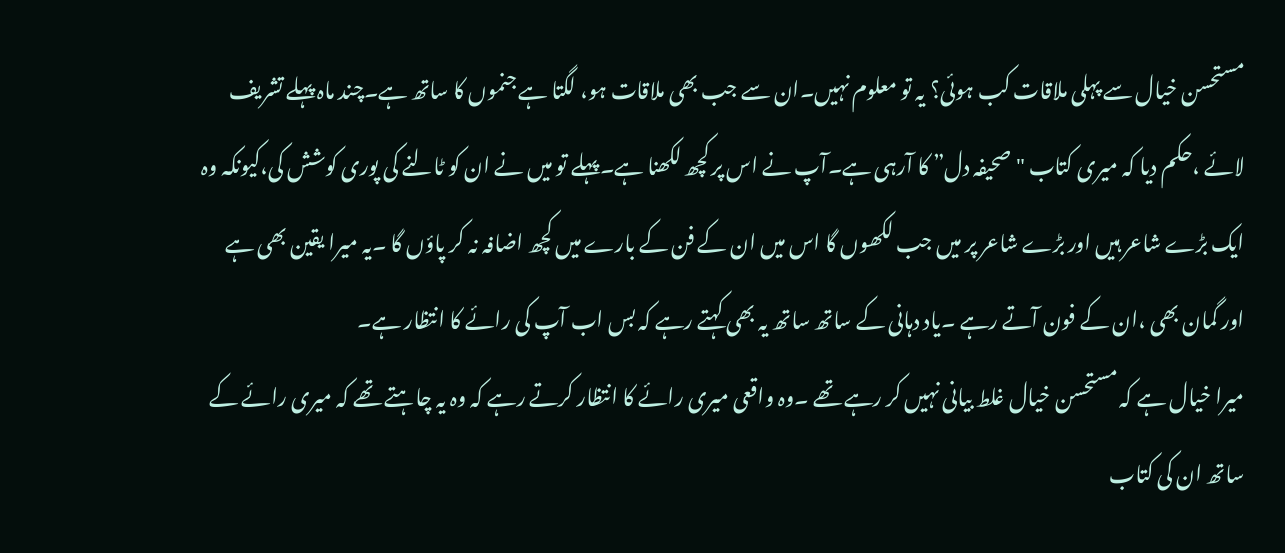مستحسن خیال سے پہلی ملاقات کب ہوئی؟ یہ تو معلوم نہیں۔ان سے جب بھی ملاقات ہو، لگتا ہے جنموں کا ساتھ ہے۔چند ماہ پہلے تشریف لائے ،حکم دیا کہ میری کتاب "صحیفہ دل” کا آرہی ہے۔آپ نے اس پر کچھ لکھنا ہے۔پہلے تو میں نے ان کو ٹالنے کی پوری کوشش کی،کیونکہ وہ ایک بڑے شاعر ہیں اور بڑے شاعر پر میں جب لکھوں گا اس میں ان کے فن کے بارے میں کچھ اضافہ نہ کر پاؤں گا ۔یہ میرا یقین بھی ہے اور گمان بھی ،ان کے فون آتے رہے ۔یاد دہانی کے ساتھ ساتھ یہ بھی کہتے رہے کہ بس اب آپ کی رائے کا انتظار ہے۔
میرا خیال ہے کہ مستحسن خیال غلط بیانی نہیں کر رہے تھے ۔وہ واقعی میری رائے کا انتظار کرتے رہے کہ وہ یہ چاہتے تھے کہ میری رائے کے ساتھ ان کی کتاب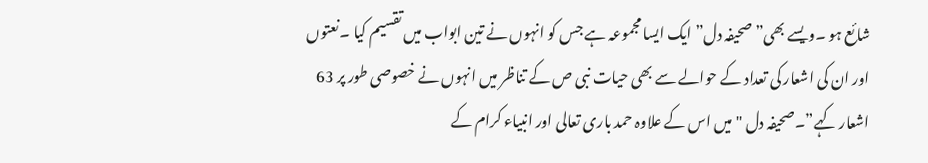شائع ہو ۔ویسے بھی” صحیفہ دل” ایک ایسا مجموعہ ہے جس کو انہوں نے تین ابواب میں تقسیم کیا ۔نعتوں اور ان کی اشعار کی تعداد کے حوالے سے بھی حیات نبی ص کے تناظر میں انہوں نے خصوصی طور پر 63 اشعار کہے”۔صحیفہ دل "میں اس کے علاوہ حمد باری تعالی اور انبیاء کرام کے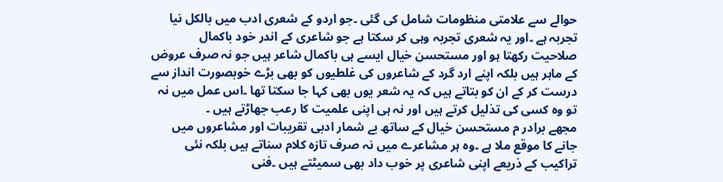حوالے سے علامتی منظومات شامل کی گئی ۔جو اردو کے شعری ادب میں بالکل نیا تجربہ ہے ۔اور یہ شعری تجربہ وہی کر سکتا ہے جو شاعری کے اندر خود باکمال صلاحیت رکھتا ہو اور مستحسن خیال ایسے ہی باکمال شاعر ہیں جو نہ صرف عروض کے ماہر ہیں بلکہ اپنے ارد گرد کے شاعروں کی غلطیوں کو بھی بڑے خوبصورت انداز سے درست کر کے ان کو بتاتے ہیں کہ یہ شعر یوں بھی کہا جا سکتا تھا ۔اس عمل میں نہ تو وہ کسی کی تذلیل کرتے ہیں اور نہ ہی اپنی علمیت کا رعب جھاڑتے ہیں ۔
مجھے برادر م مستحسن خیال کے ساتھ بے شمار ادبی تقریبات اور مشاعروں میں جانے کا موقع ملا ہے ۔وہ ہر مشاعرے میں نہ صرف تازہ کلام سناتے ہیں بلکہ نئی تراکیب کے ذریعے اپنی شاعری پر خوب داد بھی سمیٹتے ہیں ۔فنی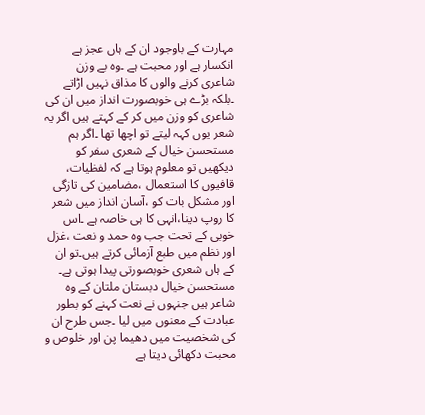مہارت کے باوجود ان کے ہاں عجز ہے انکسار ہے اور محبت ہے ۔وہ بے وزن شاعری کرنے والوں کا مذاق نہیں اڑاتے ۔بلکہ بڑے ہی خوبصورت انداز میں ان کی شاعری کو وزن میں کر کے کہتے ہیں اگر یہ شعر یوں کہہ لیتے تو اچھا تھا ۔اگر ہم مستحسن خیال کے شعری سفر کو دیکھیں تو معلوم ہوتا ہے کہ لفظیات، قافیوں کا استعمال ،مضامین کی تازگی اور مشکل بات کو ،آسان انداز میں شعر کا روپ دینا،انہی کا ہی خاصہ ہے ۔اس خوبی کے تحت جب وہ حمد و نعت ،غزل اور نظم میں طبع آزمائی کرتے ہیں۔تو ان کے ہاں شعری خوبصورتی پیدا ہوتی ہے۔
مستحسن خیال دبستان ملتان کے وہ شاعر ہیں جنہوں نے نعت کہنے کو بطور عبادت کے معنوں میں لیا ۔جس طرح ان کی شخصیت میں دھیما پن اور خلوص و محبت دکھائی دیتا ہے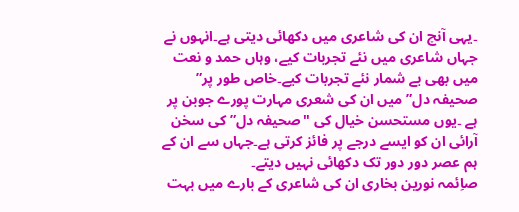۔یہی آنچ ان کی شاعری میں دکھائی دیتی ہے۔انہوں نے جہاں شاعری میں نئے تجربات کیے، وہاں حمد و نعت میں بھی بے شمار نئے تجربات کیے۔خاص طور پر” صحیفہ دل” میں ان کی شعری مہارت پورے جوبن پر ہے ۔یوں مستحسن خیال کی "صحیفہ دل” کی سخن آرائی ان کو ایسے درجے پر فائز کرتی ہے۔جہاں سے ان کے ہم عصر دور دور تک دکھائی نہیں دیتے۔
صاِئمہ نورین بخاری ان کی شاعری کے بارے میں بہت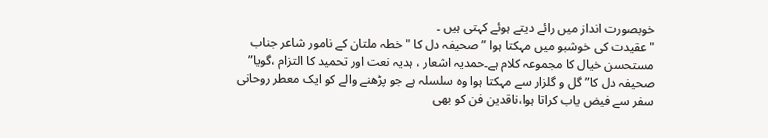خوبصورت انداز میں رائے دیتے ہوئے کہتی ہیں ۔
"عقیدت کی خوشبو میں مہکتا ہوا ” صحیفہ دل کا "خطہ ملتان کے نامور شاعر جناب مستحسن خیال کا مجموعہ کلام ہے۔حمدیہ اشعار ، ہدیہ نعت اور تحمید کا التزام ،گویا” صحیفہ دل کا” گل و گلزار سے مہکتا ہوا وہ سلسلہ ہے جو پڑھنے والے کو ایک معطر روحانی سفر سے فیض یاب کراتا ہوا،ناقدین فن کو بھی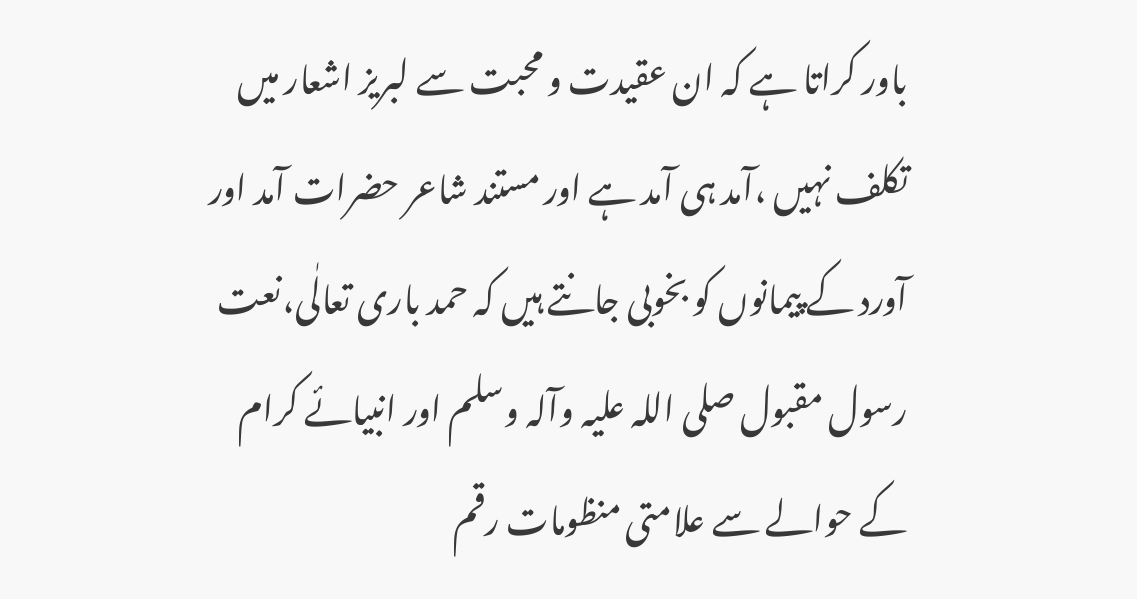باور کراتا ہے کہ ان عقیدت و محبت سے لبریز اشعار میں تکلف نہیں ،آمد ہی آمد ہے اور مستند شاعر حضرات آمد اور آورد کے پیمانوں کو بخوبی جانتے ہیں کہ حمد باری تعالٰی،نعت رسول مقبول صلی اللہ علیہ وآلہ وسلم اور انبیائے کرام کے حوالے سے علامتی منظومات رقم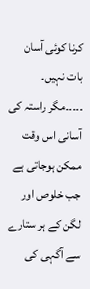کرنا کوئی آسان بات نہیں۔ ۔۔۔۔۔مگر راستہ کی آسانی اس وقت ممکن ہوجاتی ہے جب خلوص اور لگن کے ہر ستارے سے آگہی کی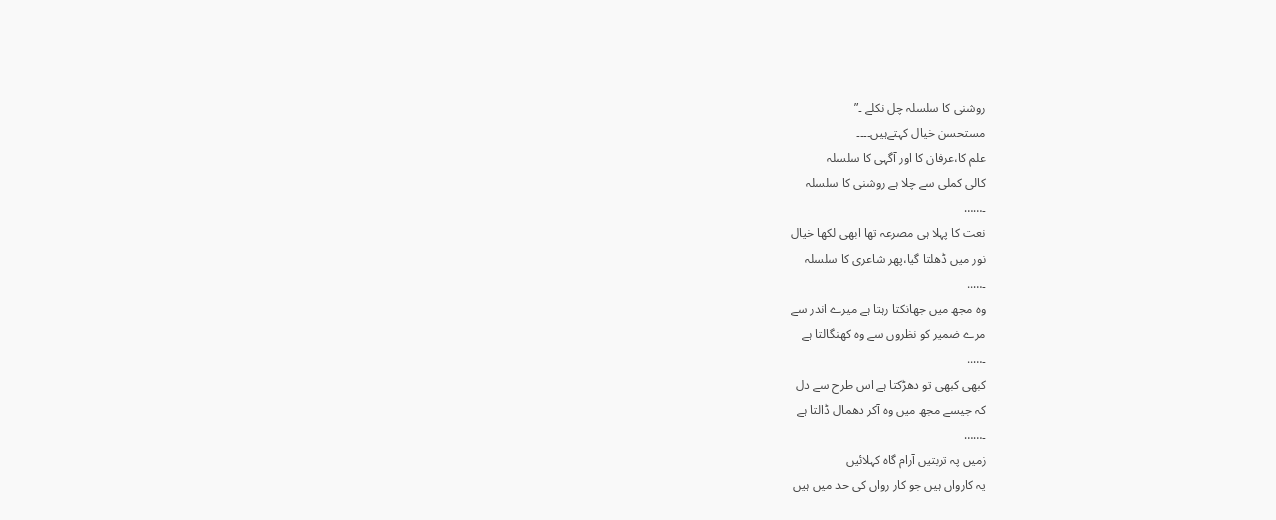روشنی کا سلسلہ چل نکلے ۔”
مستحسن خیال کہتےہیں۔۔۔۔
علم کا،عرفان کا اور آگہی کا سلسلہ
کالی کملی سے چلا ہے روشنی کا سلسلہ
۔……
نعت کا پہلا ہی مصرعہ تھا ابھی لکھا خیال
نور میں ڈھلتا گیا،پھر شاعری کا سلسلہ
۔…..
وہ مجھ میں جھانکتا رہتا ہے میرے اندر سے
مرے ضمیر کو نظروں سے وہ کھنگالتا ہے
۔…..
کبھی کبھی تو دھڑکتا ہے اس طرح سے دل
کہ جیسے مجھ میں وہ آکر دھمال ڈالتا ہے
۔……
زمیں پہ تربتیں آرام گاہ کہلائیں
یہ کارواں ہیں جو کار رواں کی حد میں ہیں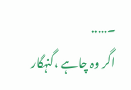۔…..
اگر وہ چاہے ،گنہگار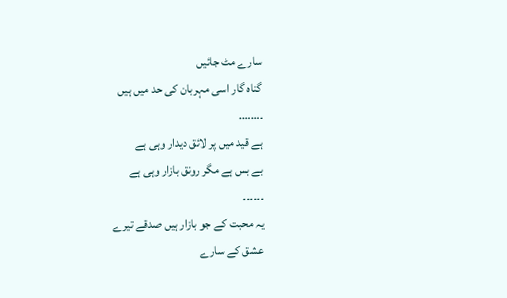سارے مٹ جائیں
گناہ گار اسی مہربان کی حد میں ہیں
۔…….
ہے قید میں پر لائق دیدار وہی ہے
بے بس ہے مگر رونق بازار وہی ہے
۔۔۔۔۔۔
یہ محبت کے جو بازار ہیں صدقے تیرے
عشق کے سارے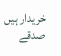خریدار ہیں صدقے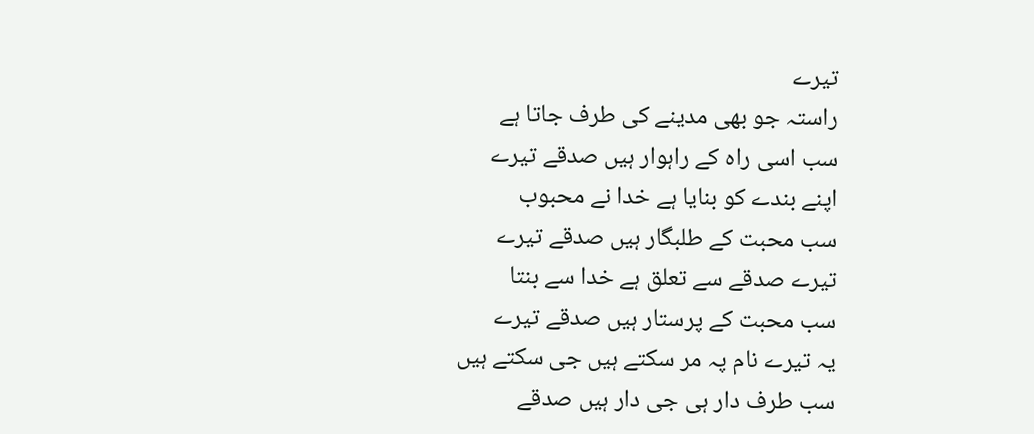تیرے
راستہ جو بھی مدینے کی طرف جاتا ہے
سب اسی راہ کے راہوار ہیں صدقے تیرے
اپنے بندے کو بنایا ہے خدا نے محبوب
سب محبت کے طلبگار ہیں صدقے تیرے
تیرے صدقے سے تعلق ہے خدا سے بنتا
سب محبت کے پرستار ہیں صدقے تیرے
یہ تیرے نام پہ مر سکتے ہیں جی سکتے ہیں
سب طرف دار ہی جی دار ہیں صدقے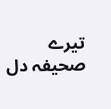تیرے
صحیفہ دل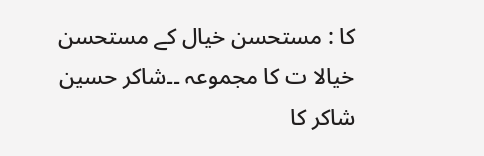کا : مستحسن خیال کے مستحسن خیالا ت کا مجموعہ ۔۔شاکر حسین شاکر کا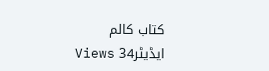کتاب کالم
ایڈیٹر34 Views